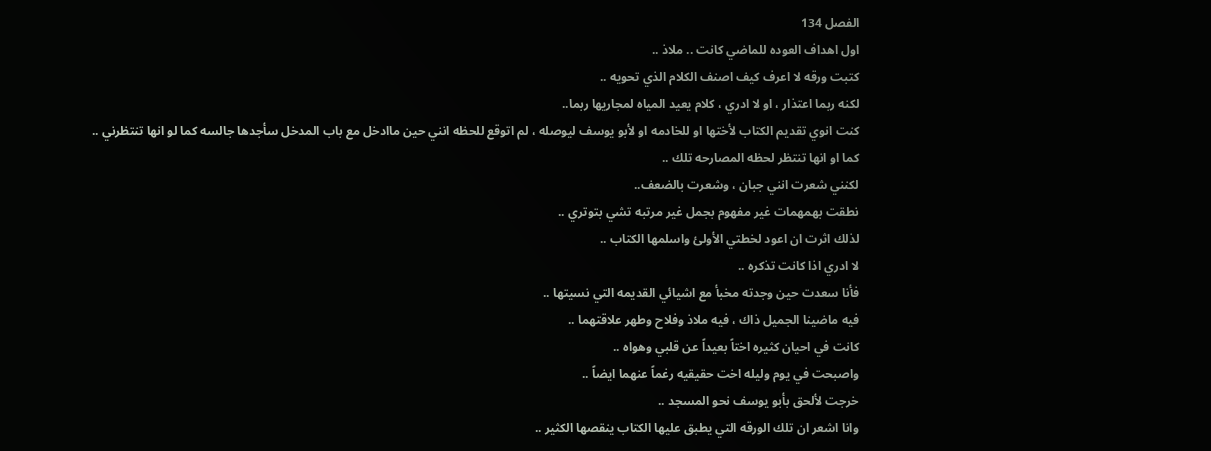الفصل 134
اول اهداف العوده للماضي كانت .. ملاذ ..
كتبت ورقه لا اعرف كيف اصنف الكلام الذي تحويه ..
لكنه ربما اعتذار ، او لا ادري ، كلام يعيد المياه لمجاريها ربما..
كنت انوي تقديم الكتاب لأختها او للخادمه او لأبو يوسف ليوصله ، لم اتوقع للحظه انني حين ماادخل مع باب المدخل سأجدها جالسه كما لو انها تنتظرني ..
كما او انها تنتظر لحظه المصارحه تلك ..
لكنني شعرت انني جبان ، وشعرت بالضعف..
نطقت بهمهمات غير مفهوم بجمل غير مرتبه تشي بتوتري ..
لذلك اثرت ان اعود لخطتي الأولئ واسلمها الكتاب ..
لا ادري اذا كانت تذكره ..
فأنا سعدت حين وجدته مخبأ مع اشيائي القديمه التي نسيتها ..
فيه ماضينا الجميل ذاك ، فيه ملاذ وفلاح وطهر علاقتهما ..
كانت في احيان كثيره اختاً بعيداً عن قلبي وهواه ..
واصبحت في يوم وليله اخت حقيقيه رغماً عنهما ايضاً ..
خرجت لألحق بأبو يوسف نحو المسجد ..
وانا اشعر ان تلك الورقه التي يطبق عليها الكتاب ينقصها الكثير ..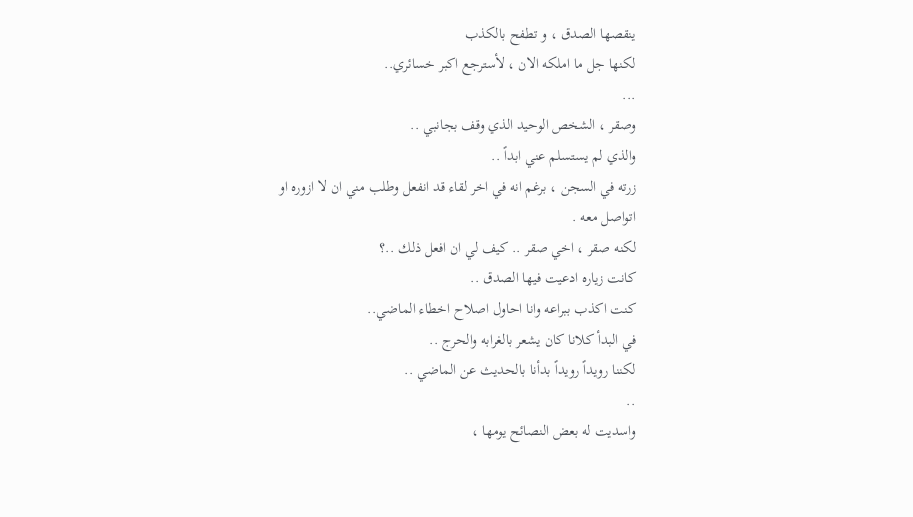ينقصها الصدق ، و تطفح بالكذب
لكنها جل ما املكه الان ، لأسترجع اكبر خسائري..
...
وصقر ، الشخص الوحيد الذي وقف بجانبي ..
والذي لم يستسلم عني ابداً ..
زرته في السجن ، برغم انه في اخر لقاء قد انفعل وطلب مني ان لا ازوره او اتواصل معه .
لكنه صقر ، اخي صقر .. كيف لي ان افعل ذلك ..؟
كانت زياره ادعيت فيها الصدق ..
كنت اكذب ببراعه وانا احاول اصلاح اخطاء الماضي..
في البدأ كلانا كان يشعر بالغرابه والحرج ..
لكننا رويداً رويداً بدأنا بالحديث عن الماضي ..
..
واسديت له بعض النصائح يومها ،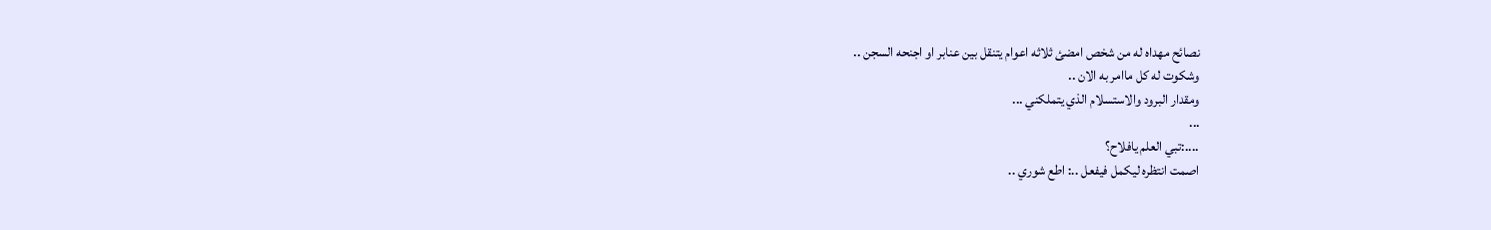نصائح مهداه له من شخص امضئ ثلاثه اعوام يتنقل بين عنابر او اجنحه السجن ..
وشكوت له كل ماامر به الان ..
ومقدار البرود والاستسلام الذي يتملكني ...
...
....:تبي العلم يافلاح؟
اصمت انتظره ليكمل فيفعل ..: اطع شوري ..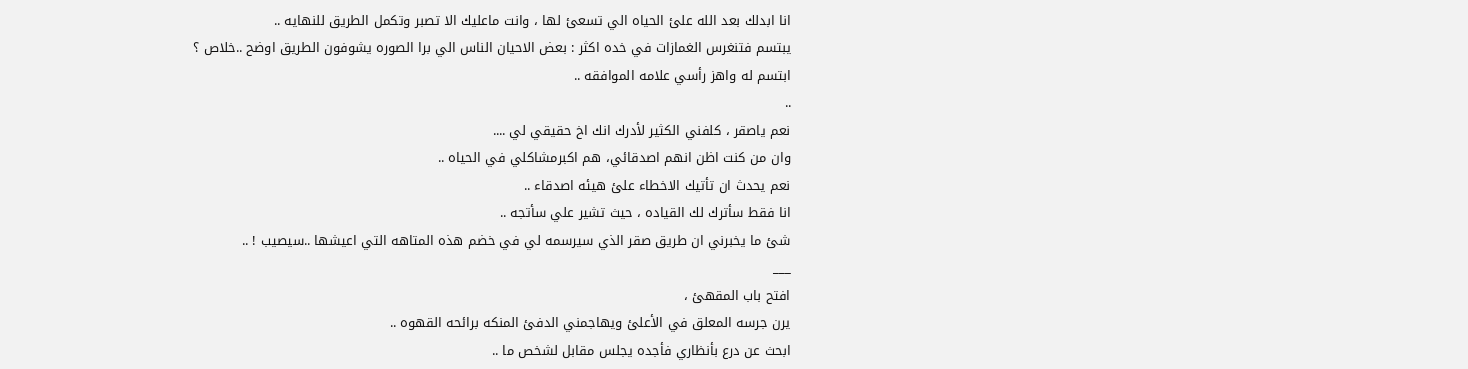انا ابدلك بعد الله علئ الحياه الي تسعئ لها ، وانت ماعليك الا تصبر وتكمل الطريق للنهايه ..
يبتسم فتنغرس الغمازات في خده اكثر : بعض الاحيان الناس الي برا الصوره يشوفون الطريق اوضح ..خلاص ؟
ابتسم له واهز رأسي علامه الموافقه ..
..
نعم ياصقر ، كلفني الكثير لأدرك انك اخ حقيقي لي ....
وان من كنت اظن انهم اصدقائي، هم اكبرمشاكلي في الحياه ..
نعم يحدث ان تأتيك الاخطاء علئ هيئه اصدقاء ..
انا فقط سأترك لك القياده ، حيث تشير علي سأتجه ..
شئ ما يخبرني ان طريق صقر الذي سيرسمه لي في خضم هذه المتاهه التي اعيشها ..سيصيب ! ..
___
افتح باب المقهئ ،
يرن جرسه المعلق في الأعلئ ويهاجمني الدفئ المنكه برائحه القهوه ..
ابحث عن درع بأنظاري فأجده يجلس مقابل لشخص ما ..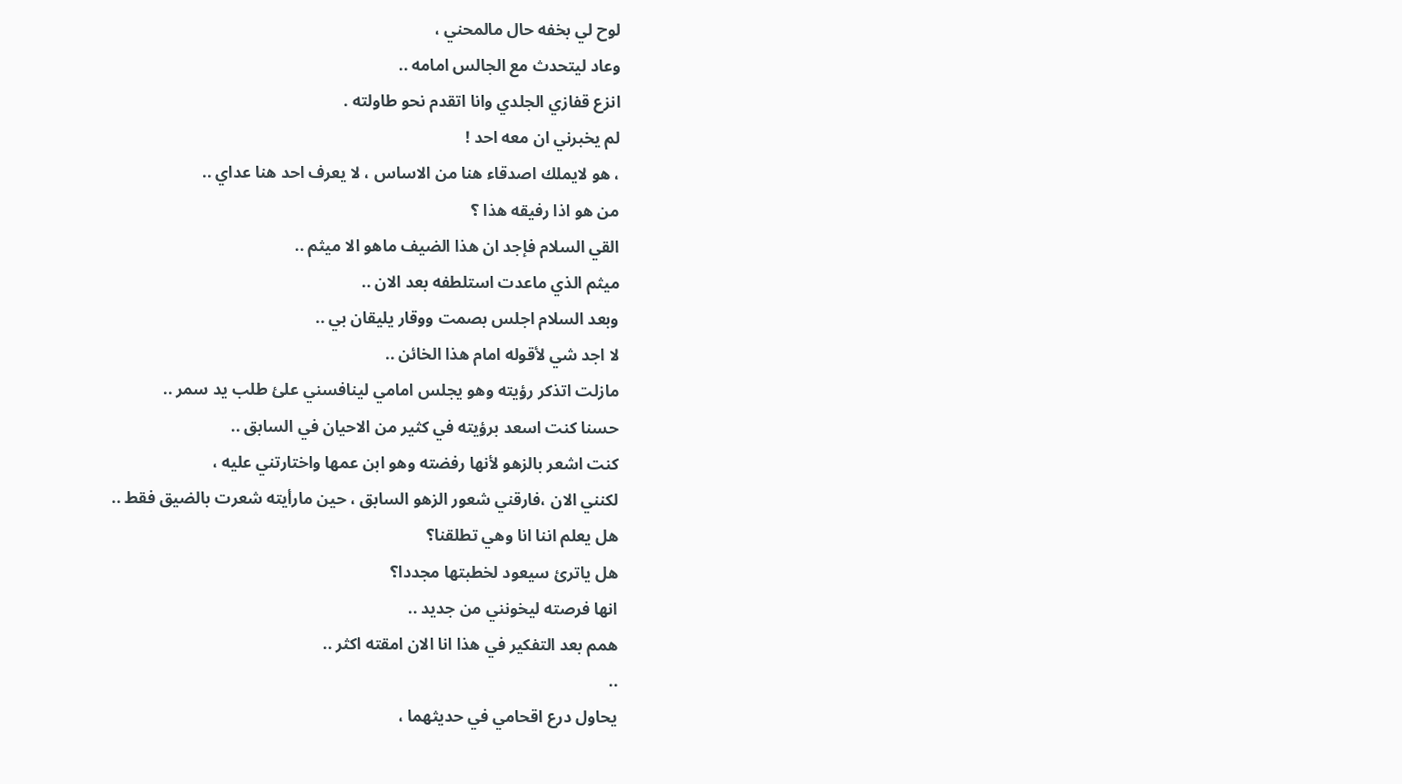لوح لي بخفه حال مالمحني ،
وعاد ليتحدث مع الجالس امامه ..
انزع قفازي الجلدي وانا اتقدم نحو طاولته .
لم يخبرني ان معه احد !
، هو لايملك اصدقاء هنا من الاساس ، لا يعرف احد هنا عداي ..
من هو اذا رفيقه هذا ؟
القي السلام فإجد ان هذا الضيف ماهو الا ميثم ..
ميثم الذي ماعدت استلطفه بعد الان ..
وبعد السلام اجلس بصمت ووقار يليقان بي ..
لا اجد شي لأقوله امام هذا الخائن ..
مازلت اتذكر رؤيته وهو يجلس امامي لينافسني علئ طلب يد سمر ..
حسنا كنت اسعد برؤيته في كثير من الاحيان في السابق ..
كنت اشعر بالزهو لأنها رفضته وهو ابن عمها واختارتني عليه ،
لكنني الان ،فارقني شعور الزهو السابق ، حين مارأيته شعرت بالضيق فقط ..
هل يعلم اننا انا وهي تطلقنا؟
هل ياترئ سيعود لخطبتها مجددا؟
انها فرصته ليخونني من جديد ..
همم بعد التفكير في هذا انا الان امقته اكثر ..
..
يحاول درع اقحامي في حديثهما ،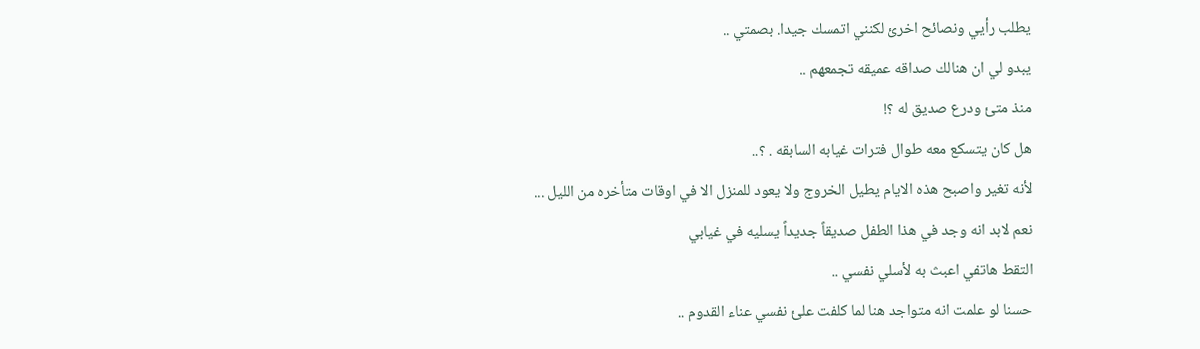يطلب رأيي ونصائح اخرئ لكنني اتمسك جيدا. بصمتي ..
يبدو لي ان هنالك صداقه عميقه تجمعهم ..
منذ متئ ودرع صديق له ؟!
هل كان يتسكع معه طوال فترات غيابه السابقه . ؟..
لأنه تغير واصبح هذه الايام يطيل الخروج ولا يعود للمنزل الا في اوقات متأخره من الليل ...
نعم لابد انه وجد في هذا الطفل صديقاً جديداً يسليه في غيابي
التقط هاتفي اعبث به لأسلي نفسي ..
حسنا لو علمت انه متواجد هنا لما كلفت علئ نفسي عناء القدوم ..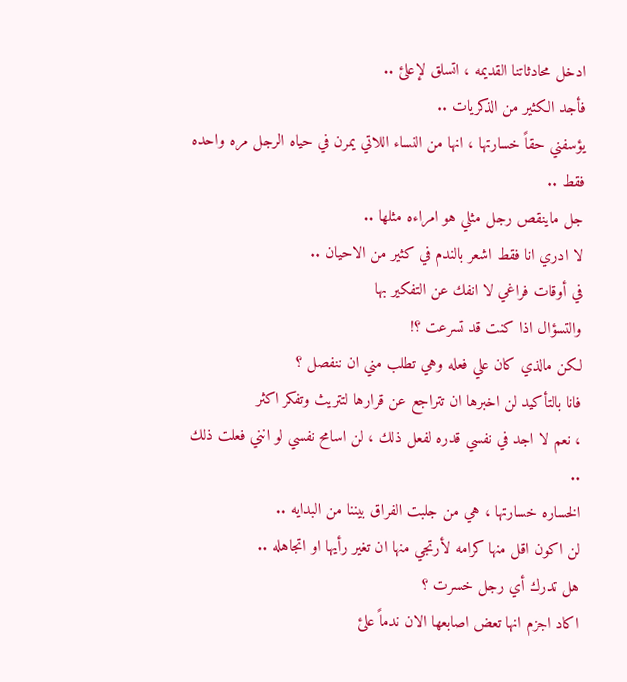ادخل محادثاتنا القديمه ، اتسلق لإعلئ ..
فأجد الكثير من الذكريات ..
يؤسفني حقاً خسارتها ، انها من النساء اللاتي يمرن في حياه الرجل مره واحده فقط ..
جل ماينقص رجل مثلي هو امراءه مثلها ..
لا ادري انا فقط اشعر بالندم في كثير من الاحيان ..
في أوقات فراغي لا انفك عن التفكير بها
والتسؤال اذا كنت قد تسرعت ؟!
لكن مالذي كان علي فعله وهي تطلب مني ان ننفصل ؟
فانا بالتأكيد لن اخبرها ان تتراجع عن قرارها لتتريث وتفكر اكثر
، نعم لا اجد في نفسي قدره لفعل ذلك ، لن اسامح نفسي لو انني فعلت ذلك ..
الخساره خسارتها ، هي من جلبت الفراق بيننا من البدايه ..
لن اكون اقل منها كرامه لأرتجي منها ان تغير رأيها او اتجاهله ..
هل تدرك أي رجل خسرت ؟
اكاد اجزم انها تعض اصابعها الان ندماً علئ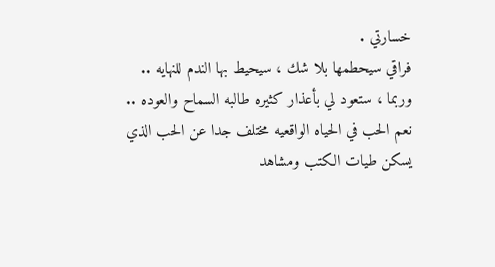خسارتي .
فراقي سيحطمها بلا شك ، سيحيط بها الندم للنهايه ..
وربما ، ستعود لي بأعذار كثيره طالبه السماح والعوده ..
نعم الحب في الحياه الواقعيه مختلف جدا عن الحب الذي يسكن طيات الكتب ومشاهد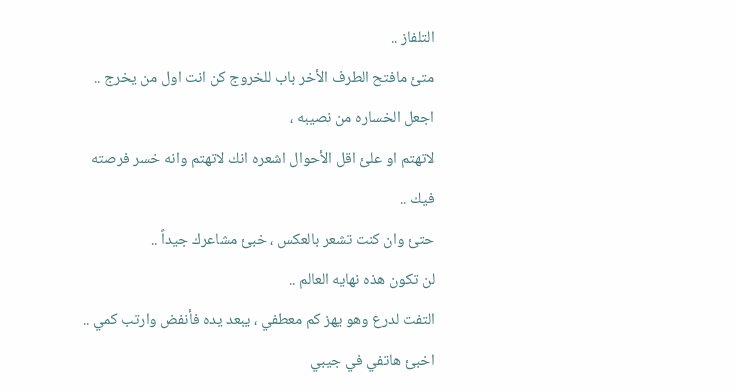التلفاز ..
متئ مافتح الطرف الأخر باب للخروج كن انت اول من يخرج ..
اجعل الخساره من نصيبه ،
لاتهتم او علئ اقل الأحوال اشعره انك لاتهتم وانه خسر فرصته فيك ..
حتئ وان كنت تشعر بالعكس ، خبئ مشاعرك جيداً ..
لن تكون هذه نهايه العالم ..
التفت لدرع وهو يهز كم معطفي ، يبعد يده فأنفض وارتب كمي ..
اخبئ هاتفي في جيبي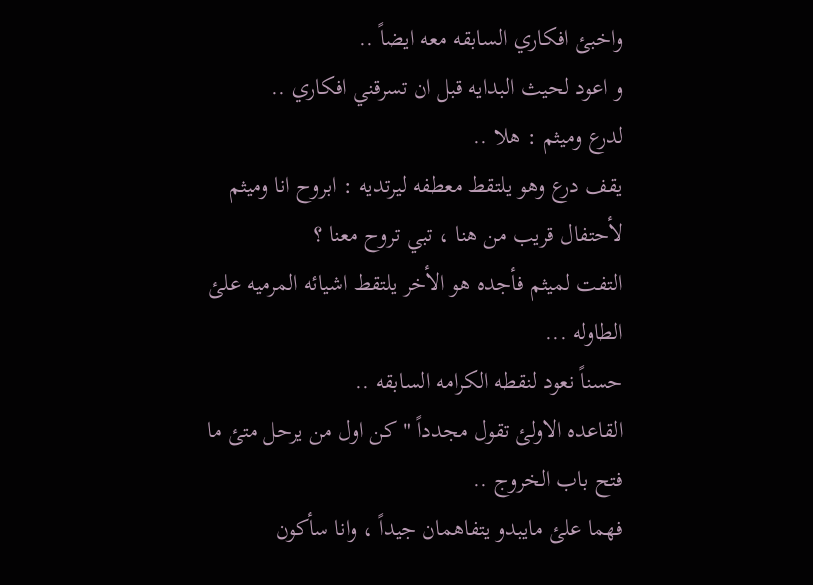واخبئ افكاري السابقه معه ايضاً ..
و اعود لحيث البدايه قبل ان تسرقني افكاري ..
لدرع وميثم : هلا ..
يقف درع وهو يلتقط معطفه ليرتديه : ابروح انا وميثم لأحتفال قريب من هنا ، تبي تروح معنا ؟
التفت لميثم فأجده هو الأخر يلتقط اشيائه المرميه علئ الطاوله ...
حسناً نعود لنقطه الكرامه السابقه ..
القاعده الاولئ تقول مجدداً " كن اول من يرحل متئ ما فتح باب الخروج ..
فهما علئ مايبدو يتفاهمان جيداً ، وانا سأكون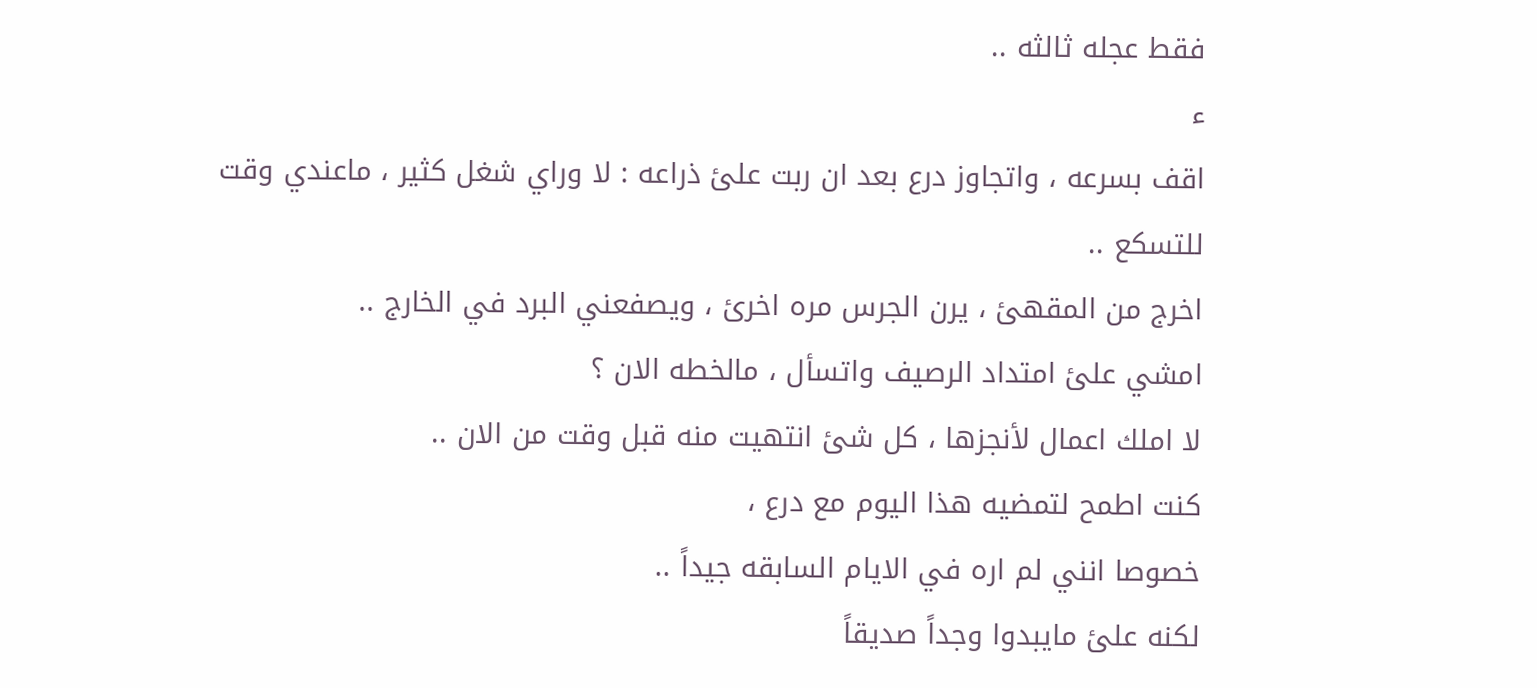فقط عجله ثالثه ..
ء
اقف بسرعه ، واتجاوز درع بعد ان ربت علئ ذراعه : لا وراي شغل كثير ، ماعندي وقت للتسكع ..
اخرج من المقهئ ، يرن الجرس مره اخرئ ، ويصفعني البرد في الخارج ..
امشي علئ امتداد الرصيف واتسأل ، مالخطه الان ؟
لا املك اعمال لأنجزها ، كل شئ انتهيت منه قبل وقت من الان ..
كنت اطمح لتمضيه هذا اليوم مع درع ،
خصوصا انني لم اره في الايام السابقه جيداً ..
لكنه علئ مايبدوا وجداً صديقاً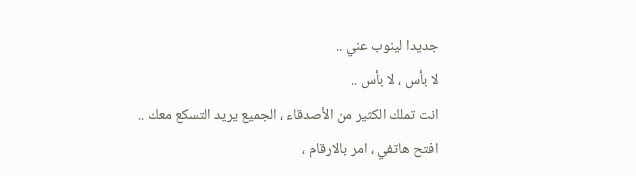جديدا لينوب عني ..
لا بأس ، لا بأس ..
انت تملك الكثير من الأصدقاء ، الجميع يريد التسكع معك ..
افتح هاتفي ، امر بالارقام ،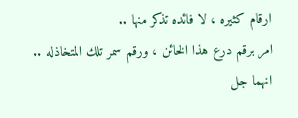ارقام كثيره ، لا فائده تذكر منها ..
امر برقم درع هذا الخائن ، ورقم سمر تلك المتخاذله ..
انهما جل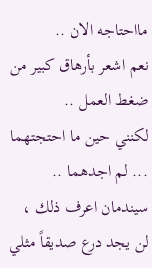مااحتاجه الان ..
نعم اشعر بأرهاق كبير من ضغط العمل ..
لكنني حين ما احتجتهما ... لم اجدهما ..
سيندمان اعرف ذلك ، لن يجد درع صديقاً مثلي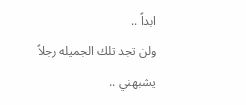ابداً ..
ولن تجد تلك الجميله رجلاً يشبهني ..